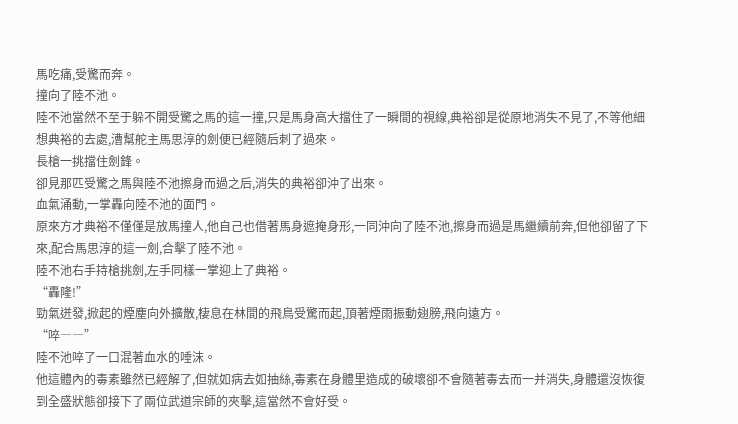馬吃痛,受驚而奔。
撞向了陸不池。
陸不池當然不至于躲不開受驚之馬的這一撞,只是馬身高大擋住了一瞬間的視線,典裕卻是從原地消失不見了,不等他細想典裕的去處,漕幫舵主馬思淳的劍便已經隨后刺了過來。
長槍一挑擋住劍鋒。
卻見那匹受驚之馬與陸不池擦身而過之后,消失的典裕卻沖了出來。
血氣涌動,一掌轟向陸不池的面門。
原來方才典裕不僅僅是放馬撞人,他自己也借著馬身遮掩身形,一同沖向了陸不池,擦身而過是馬繼續前奔,但他卻留了下來,配合馬思淳的這一劍,合擊了陸不池。
陸不池右手持槍挑劍,左手同樣一掌迎上了典裕。
“轟隆!”
勁氣迸發,掀起的煙塵向外擴散,棲息在林間的飛鳥受驚而起,頂著煙雨振動翅膀,飛向遠方。
“啐――”
陸不池啐了一口混著血水的唾沫。
他這體內的毒素雖然已經解了,但就如病去如抽絲,毒素在身體里造成的破壞卻不會隨著毒去而一并消失,身體還沒恢復到全盛狀態卻接下了兩位武道宗師的夾擊,這當然不會好受。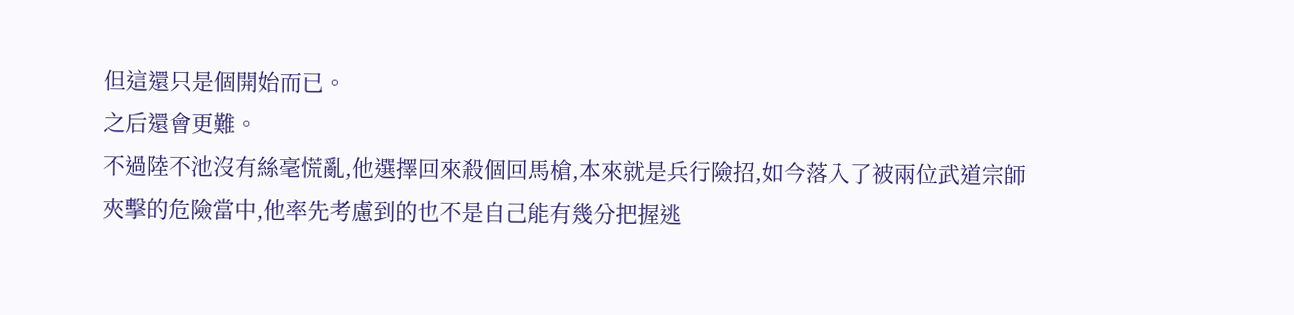但這還只是個開始而已。
之后還會更難。
不過陸不池沒有絲毫慌亂,他選擇回來殺個回馬槍,本來就是兵行險招,如今落入了被兩位武道宗師夾擊的危險當中,他率先考慮到的也不是自己能有幾分把握逃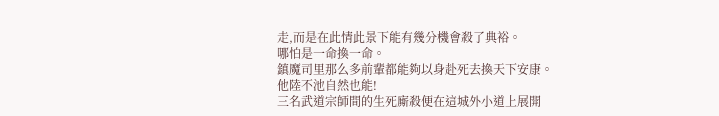走,而是在此情此景下能有幾分機會殺了典裕。
哪怕是一命換一命。
鎮魔司里那么多前輩都能夠以身赴死去換天下安康。
他陸不池自然也能!
三名武道宗師間的生死廝殺便在這城外小道上展開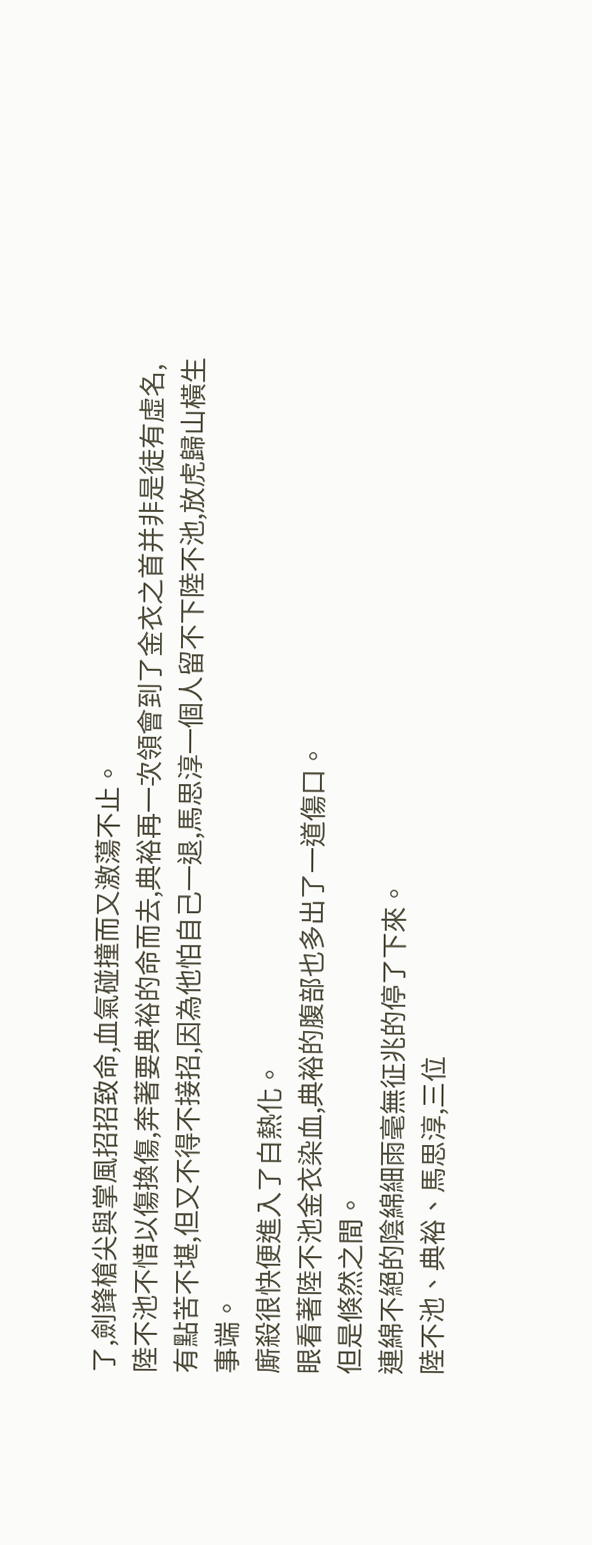了,劍鋒槍尖與掌風招招致命,血氣碰撞而又激蕩不止。
陸不池不惜以傷換傷,奔著要典裕的命而去,典裕再一次領會到了金衣之首并非是徒有虛名,有點苦不堪,但又不得不接招,因為他怕自己一退,馬思淳一個人留不下陸不池,放虎歸山橫生事端。
廝殺很快便進入了白熱化。
眼看著陸不池金衣染血,典裕的腹部也多出了一道傷口。
但是倏然之間。
連綿不絕的陰綿細雨毫無征兆的停了下來。
陸不池、典裕、馬思淳,三位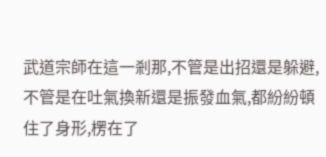武道宗師在這一剎那,不管是出招還是躲避,不管是在吐氣換新還是振發血氣,都紛紛頓住了身形,楞在了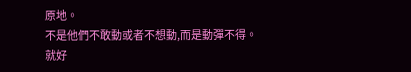原地。
不是他們不敢動或者不想動,而是動彈不得。
就好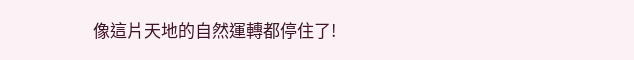像這片天地的自然運轉都停住了!